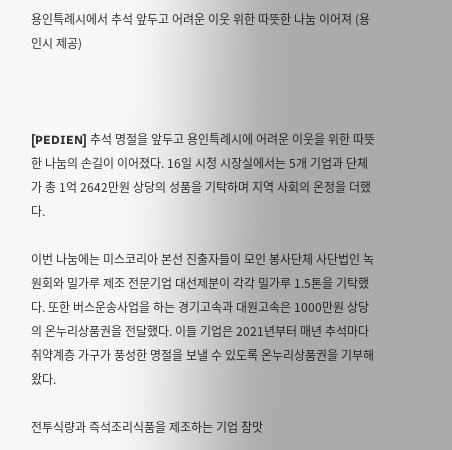용인특례시에서 추석 앞두고 어려운 이웃 위한 따뜻한 나눔 이어져 (용인시 제공)



[PEDIEN] 추석 명절을 앞두고 용인특례시에 어려운 이웃을 위한 따뜻한 나눔의 손길이 이어졌다. 16일 시청 시장실에서는 5개 기업과 단체가 총 1억 2642만원 상당의 성품을 기탁하며 지역 사회의 온정을 더했다.

이번 나눔에는 미스코리아 본선 진출자들이 모인 봉사단체 사단법인 녹원회와 밀가루 제조 전문기업 대선제분이 각각 밀가루 1.5톤을 기탁했다. 또한 버스운송사업을 하는 경기고속과 대원고속은 1000만원 상당의 온누리상품권을 전달했다. 이들 기업은 2021년부터 매년 추석마다 취약계층 가구가 풍성한 명절을 보낼 수 있도록 온누리상품권을 기부해왔다.

전투식량과 즉석조리식품을 제조하는 기업 참맛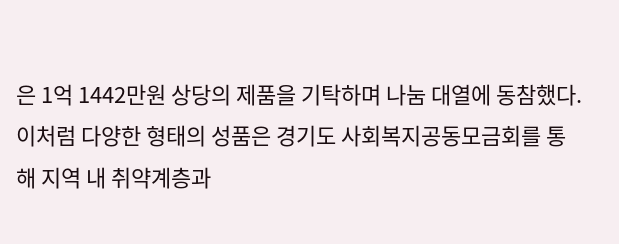은 1억 1442만원 상당의 제품을 기탁하며 나눔 대열에 동참했다. 이처럼 다양한 형태의 성품은 경기도 사회복지공동모금회를 통해 지역 내 취약계층과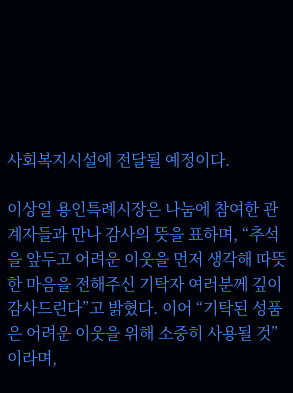사회복지시설에 전달될 예정이다.

이상일 용인특례시장은 나눔에 참여한 관계자들과 만나 감사의 뜻을 표하며, “추석을 앞두고 어려운 이웃을 먼저 생각해 따뜻한 마음을 전해주신 기탁자 여러분께 깊이 감사드린다”고 밝혔다. 이어 “기탁된 성품은 어려운 이웃을 위해 소중히 사용될 것”이라며,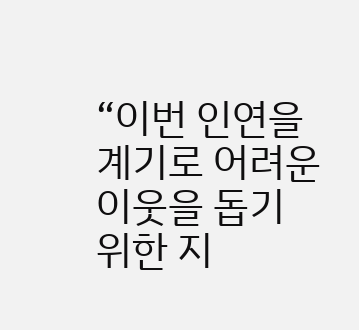“이번 인연을 계기로 어려운 이웃을 돕기 위한 지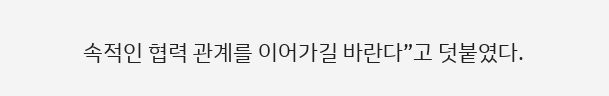속적인 협력 관계를 이어가길 바란다”고 덧붙였다.